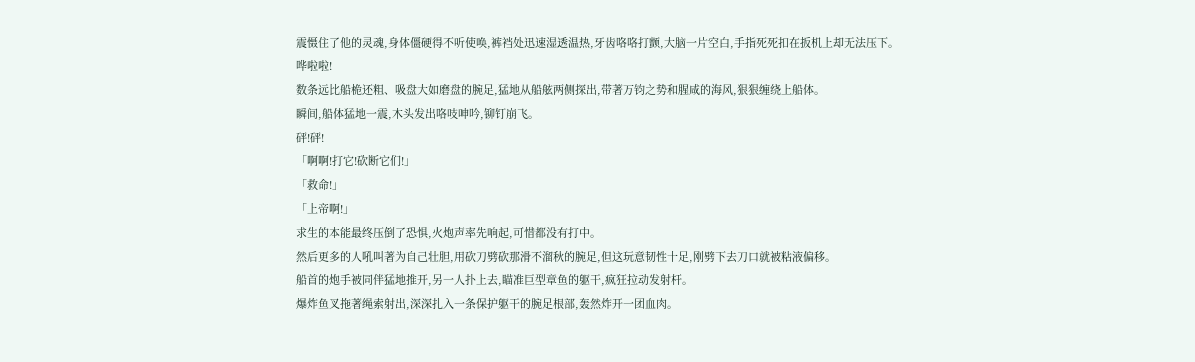震慑住了他的灵魂,身体僵硬得不听使唤,裤裆处迅速湿透温热,牙齿咯咯打颤,大脑一片空白,手指死死扣在扳机上却无法压下。
哗啦啦!
数条远比船桅还粗、吸盘大如磨盘的腕足,猛地从船舷两侧探出,带著万钧之势和腥咸的海风,狠狠缠绕上船体。
瞬间,船体猛地一震,木头发出咯吱呻吟,铆钉崩飞。
砰!砰!
「啊啊!打它!砍断它们!」
「救命!」
「上帝啊!」
求生的本能最终压倒了恐惧,火炮声率先响起,可惜都没有打中。
然后更多的人吼叫著为自己壮胆,用砍刀劈砍那滑不溜秋的腕足,但这玩意韧性十足,刚劈下去刀口就被粘液偏移。
船首的炮手被同伴猛地推开,另一人扑上去,瞄准巨型章鱼的躯干,疯狂拉动发射杆。
爆炸鱼叉拖著绳索射出,深深扎入一条保护躯干的腕足根部,轰然炸开一团血肉。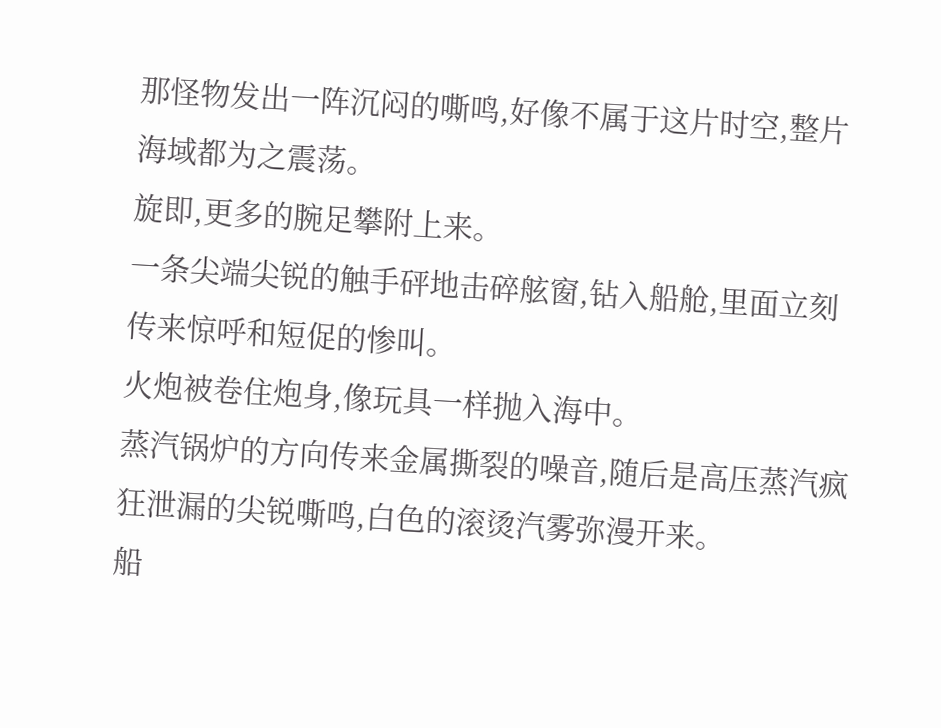那怪物发出一阵沉闷的嘶鸣,好像不属于这片时空,整片海域都为之震荡。
旋即,更多的腕足攀附上来。
一条尖端尖锐的触手砰地击碎舷窗,钻入船舱,里面立刻传来惊呼和短促的惨叫。
火炮被卷住炮身,像玩具一样抛入海中。
蒸汽锅炉的方向传来金属撕裂的噪音,随后是高压蒸汽疯狂泄漏的尖锐嘶鸣,白色的滚烫汽雾弥漫开来。
船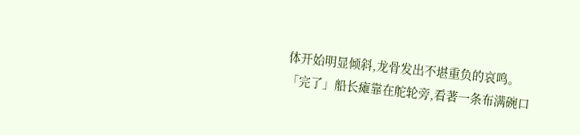体开始明显倾斜,龙骨发出不堪重负的哀鸣。
「完了」船长瘫靠在舵轮旁,看著一条布满碗口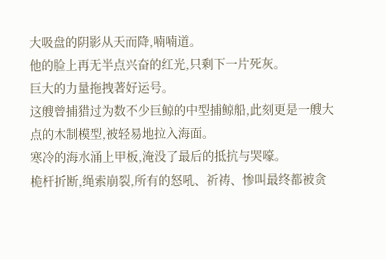大吸盘的阴影从天而降,喃喃道。
他的脸上再无半点兴奋的红光,只剩下一片死灰。
巨大的力量拖拽著好运号。
这艘曾捕猎过为数不少巨鲸的中型捕鲸船,此刻更是一艘大点的木制模型,被轻易地拉入海面。
寒冷的海水涌上甲板,淹没了最后的抵抗与哭嚎。
桅杆折断,绳索崩裂,所有的怒吼、祈祷、惨叫最终都被贪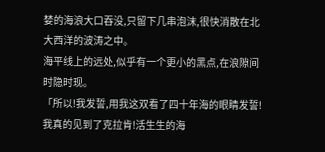婪的海浪大口吞没,只留下几串泡沫,很快消散在北大西洋的波涛之中。
海平线上的远处,似乎有一个更小的黑点,在浪隙间时隐时现。
「所以!我发誓,用我这双看了四十年海的眼睛发誓!我真的见到了克拉肯!活生生的海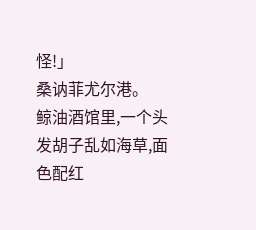怪!」
桑讷菲尤尔港。
鲸油酒馆里,一个头发胡子乱如海草,面色配红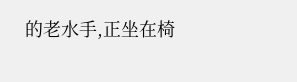的老水手,正坐在椅